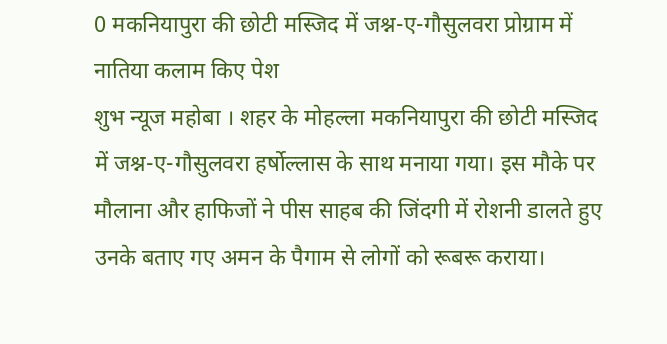0 मकनियापुरा की छोटी मस्जिद में जश्न-ए-गौसुलवरा प्रोग्राम में नातिया कलाम किए पेश
शुभ न्यूज महोबा । शहर के मोहल्ला मकनियापुरा की छोटी मस्जिद में जश्न-ए-गौसुलवरा हर्षोल्लास के साथ मनाया गया। इस मौके पर मौलाना और हाफिजों ने पीस साहब की जिंदगी में रोशनी डालते हुए उनके बताए गए अमन के पैगाम से लोगों को रूबरू कराया।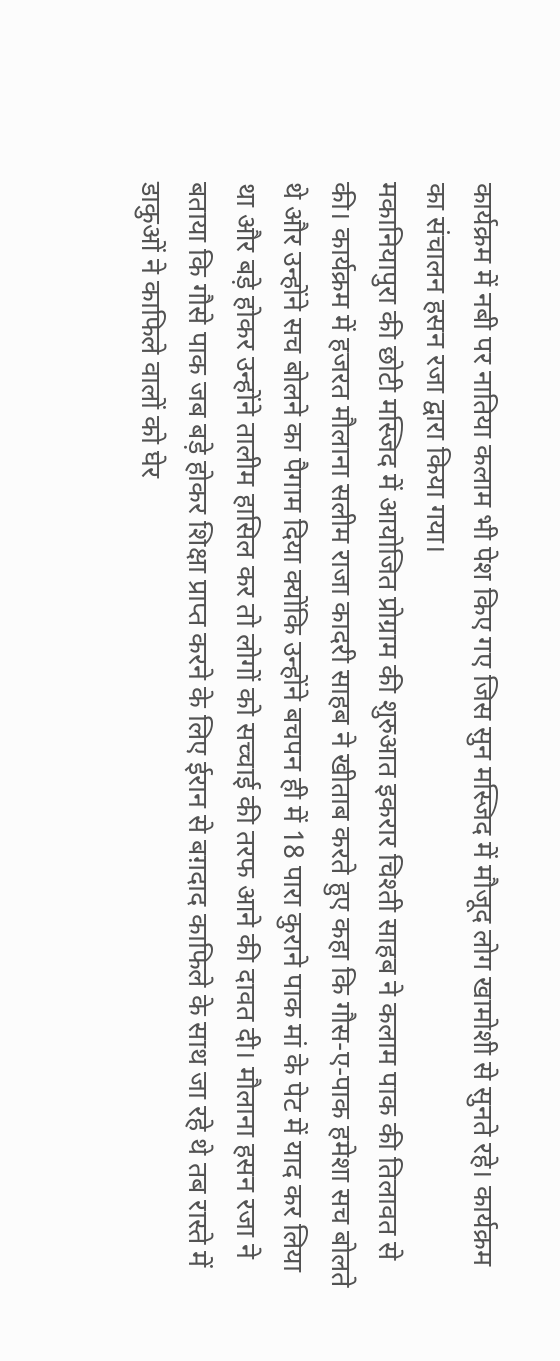कार्यक्रम में नबी पर नातिया कलाम भी पेश किए गए जिस सुन मस्जिद में मौजूद लोग खामोशी से सुनते रहे। कार्यक्रम का संचालन हसन रजा द्वारा किया गया।
मकानियापुरा की छोटी मस्जिद में आयोजित प्रोग्राम की शुरुआत इकरार चिश्ती साहब ने कलाम पाक की तिलावत से की। कार्यक्रम में हजरत मौलाना सलीम राजा कादरी साहब ने खीताब करते हुए कहा कि गौस-ए-पाक हमेशा सच बोलते थे और उन्होंने सच बोलने का पैगाम दिया क्योंकि उन्होंने बचपन ही में 18 पारा कुराने पाक मां के पेट में याद कर लिया था और बड़े होकर उन्होंने तालीम हासिल कर तो लोगों को सच्चाई की तरफ आने की दावत दी। मौलाना हसन रजा ने बताया कि गौसे पाक जब बड़े होकर शिक्षा प्राप्त करने के लिए ईरान से बग़दाद काफिले के साथ जा रहे थे तब रास्ते में डाकुओं ने काफिले वालों को घेर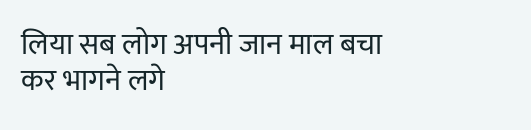लिया सब लोग अपनी जान माल बचा कर भागने लगे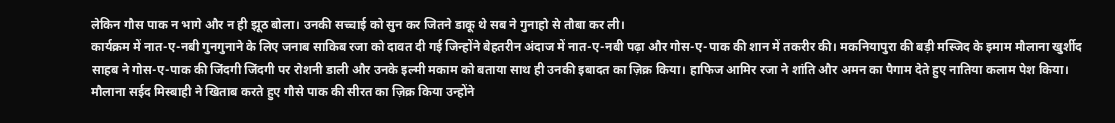लेकिन गौस पाक न भागे और न ही झूठ बोला। उनकी सच्चाई को सुन कर जितने डाकू थे सब ने गुनाहो से तौबा कर ली।
कार्यक्रम में नात-ए-नबी गुनगुनाने के लिए जनाब साकिब रजा को दावत दी गई जिन्होंने बेहतरीन अंदाज में नात-ए-नबी पढ़ा और गोस-ए-पाक की शान में तकरीर की। मकनियापुरा की बड़ी मस्जिद के इमाम मौलाना खुर्शीद साहब ने गोस-ए-पाक की जिंदगी जिंदगी पर रोशनी डाली और उनके इल्मी मकाम को बताया साथ ही उनकी इबादत का ज़िक्र किया। हाफिज आमिर रजा ने शांति और अमन का पैगाम देते हुए नातिया कलाम पेश किया। मौलाना सईद मिस्बाही ने खिताब करते हुए गौसे पाक की सीरत का ज़िक्र किया उन्होंने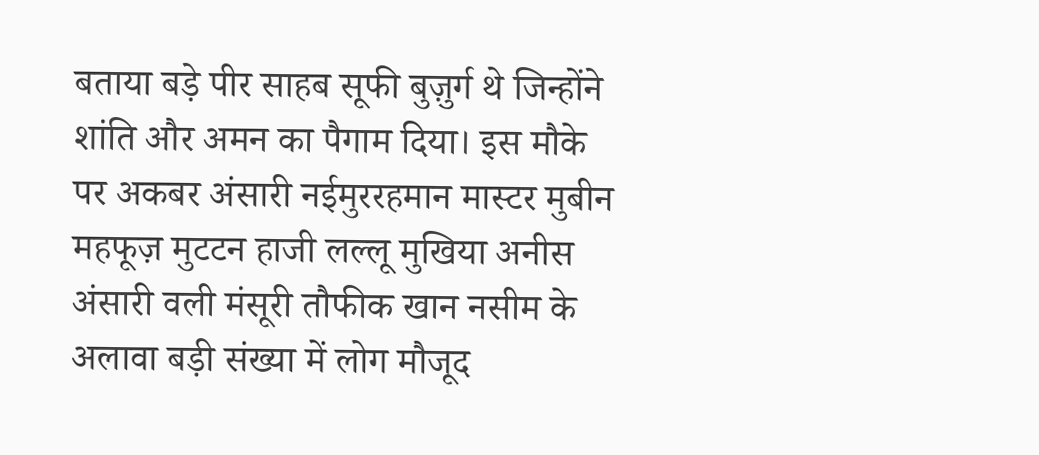बताया बड़े पीर साहब सूफी बुज़ुर्ग थे जिन्होंने शांति और अमन का पैगाम दिया। इस मौके पर अकबर अंसारी नईमुररहमान मास्टर मुबीन महफूज़ मुटटन हाजी लल्लू मुखिया अनीस अंसारी वली मंसूरी तौफीक खान नसीम के अलावा बड़ी संख्या में लोग मौजूद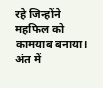रहे जिन्होंने महफिल को कामयाब बनाया। अंत में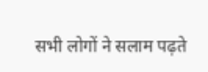सभी लोगों ने सलाम पढ़ते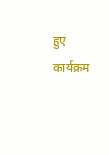हुए कार्यक्रम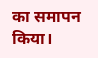का समापन किया।